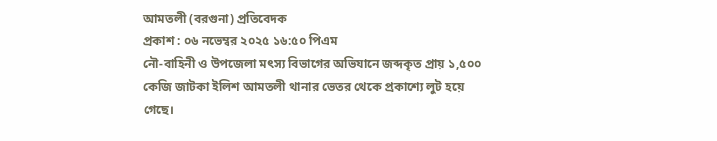আমতলী (বরগুনা) প্রতিবেদক
প্রকাশ : ০৬ নভেম্বর ২০২৫ ১৬:৫০ পিএম
নৌ-বাহিনী ও উপজেলা মৎস্য বিভাগের অভিযানে জব্দকৃত প্রায় ১,৫০০ কেজি জাটকা ইলিশ আমতলী থানার ভেতর থেকে প্রকাশ্যে লুট হয়ে গেছে।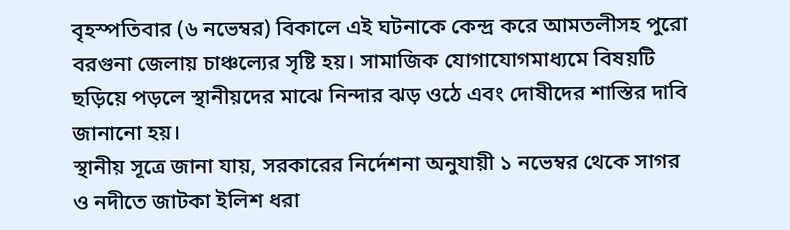বৃহস্পতিবার (৬ নভেম্বর) বিকালে এই ঘটনাকে কেন্দ্র করে আমতলীসহ পুরো বরগুনা জেলায় চাঞ্চল্যের সৃষ্টি হয়। সামাজিক যোগাযোগমাধ্যমে বিষয়টি ছড়িয়ে পড়লে স্থানীয়দের মাঝে নিন্দার ঝড় ওঠে এবং দোষীদের শাস্তির দাবি জানানো হয়।
স্থানীয় সূত্রে জানা যায়, সরকারের নির্দেশনা অনুযায়ী ১ নভেম্বর থেকে সাগর ও নদীতে জাটকা ইলিশ ধরা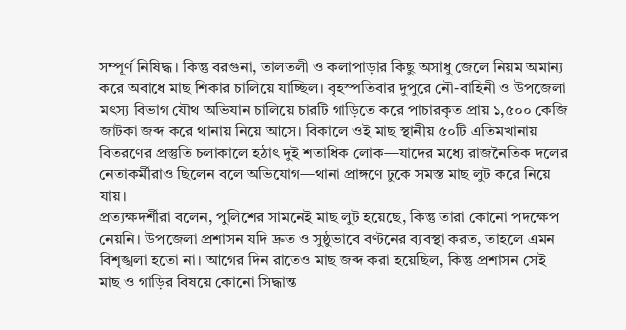সম্পূর্ণ নিষিদ্ধ। কিন্তু বরগুনা, তালতলী ও কলাপাড়ার কিছু অসাধু জেলে নিয়ম অমান্য করে অবাধে মাছ শিকার চালিয়ে যাচ্ছিল। বৃহস্পতিবার দুপুরে নৌ-বাহিনী ও উপজেলা মৎস্য বিভাগ যৌথ অভিযান চালিয়ে চারটি গাড়িতে করে পাচারকৃত প্রায় ১,৫০০ কেজি জাটকা জব্দ করে থানায় নিয়ে আসে। বিকালে ওই মাছ স্থানীয় ৫০টি এতিমখানায় বিতরণের প্রস্তুতি চলাকালে হঠাৎ দুই শতাধিক লোক—যাদের মধ্যে রাজনৈতিক দলের নেতাকর্মীরাও ছিলেন বলে অভিযোগ—থানা প্রাঙ্গণে ঢুকে সমস্ত মাছ লুট করে নিয়ে যায়।
প্রত্যক্ষদর্শীরা বলেন, পুলিশের সামনেই মাছ লুট হয়েছে, কিন্তু তারা কোনো পদক্ষেপ নেয়নি। উপজেলা প্রশাসন যদি দ্রুত ও সুষ্ঠুভাবে বণ্টনের ব্যবস্থা করত, তাহলে এমন বিশৃঙ্খলা হতো না। আগের দিন রাতেও মাছ জব্দ করা হয়েছিল, কিন্তু প্রশাসন সেই মাছ ও গাড়ির বিষয়ে কোনো সিদ্ধান্ত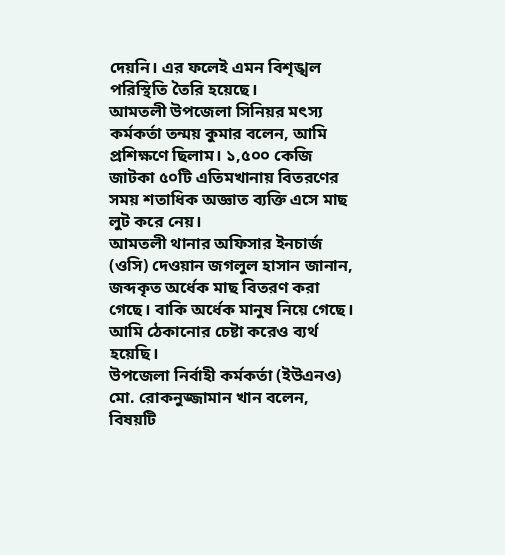দেয়নি। এর ফলেই এমন বিশৃঙ্খল পরিস্থিতি তৈরি হয়েছে।
আমতলী উপজেলা সিনিয়র মৎস্য কর্মকর্তা তন্ময় কুমার বলেন, আমি প্রশিক্ষণে ছিলাম। ১,৫০০ কেজি জাটকা ৫০টি এতিমখানায় বিতরণের সময় শতাধিক অজ্ঞাত ব্যক্তি এসে মাছ লুট করে নেয়।
আমতলী থানার অফিসার ইনচার্জ (ওসি) দেওয়ান জগলুল হাসান জানান, জব্দকৃত অর্ধেক মাছ বিতরণ করা গেছে। বাকি অর্ধেক মানুষ নিয়ে গেছে। আমি ঠেকানোর চেষ্টা করেও ব্যর্থ হয়েছি।
উপজেলা নির্বাহী কর্মকর্তা (ইউএনও) মো. রোকনুজ্জামান খান বলেন, বিষয়টি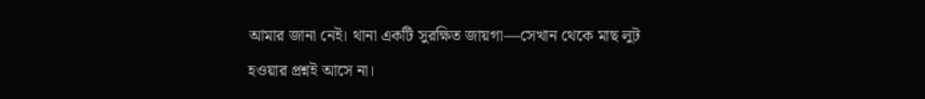আমার জানা নেই। থানা একটি সুরক্ষিত জায়গা—সেখান থেকে মাছ লুট হওয়ার প্রশ্নই আসে না।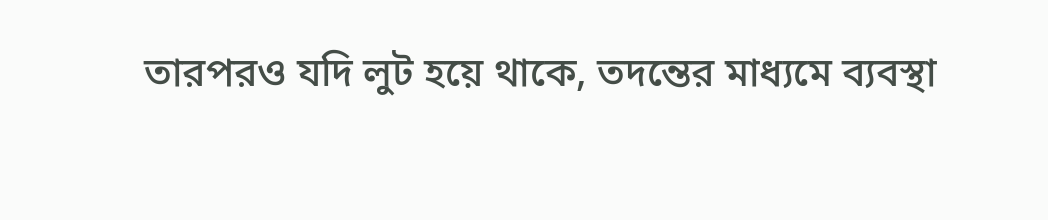তারপরও যদি লুট হয়ে থাকে, তদন্তের মাধ্যমে ব্যবস্থা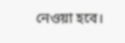নেওয়া হবে।